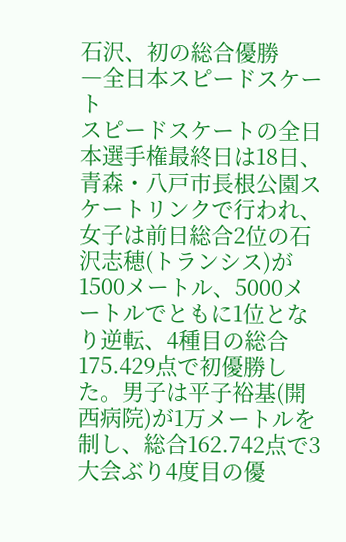石沢、初の総合優勝
―全日本スピードスケート
スピードスケートの全日本選手権最終日は18日、青森・八戸市長根公園スケートリンクで行われ、女子は前日総合2位の石沢志穂(トランシス)が1500メートル、5000メートルでともに1位となり逆転、4種目の総合175.429点で初優勝した。男子は平子裕基(開西病院)が1万メートルを制し、総合162.742点で3大会ぶり4度目の優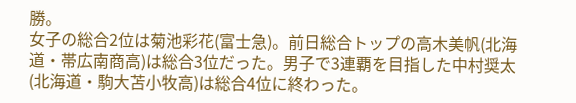勝。
女子の総合2位は菊池彩花(富士急)。前日総合トップの高木美帆(北海道・帯広南商高)は総合3位だった。男子で3連覇を目指した中村奨太(北海道・駒大苫小牧高)は総合4位に終わった。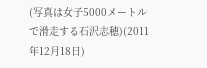(写真は女子5000メートルで滑走する石沢志穂)(2011年12月18日)